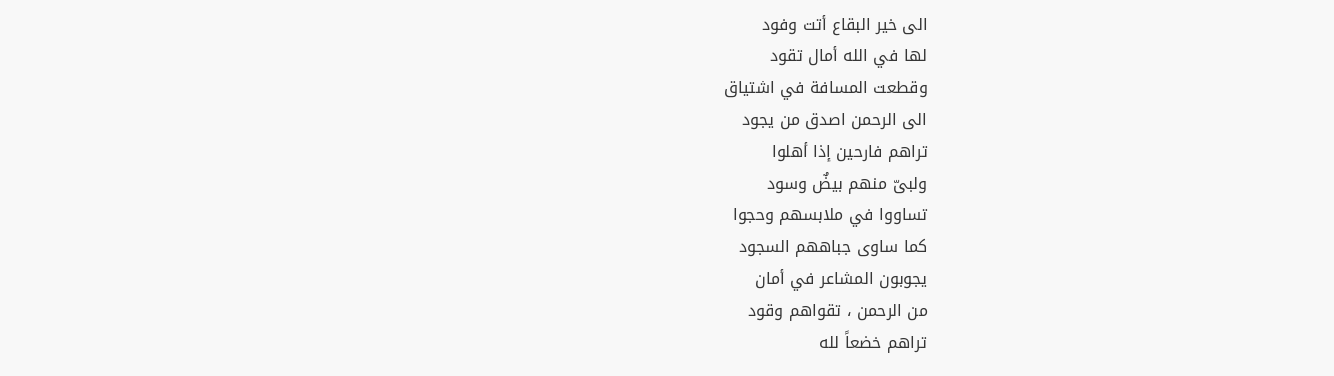الى خير البقاع أتت وفود
لها في الله أمال تقود
وقطعت المسافة في اشتياق
الى الرحمن اصدق من يجود
تراهم فارحين إذا أهلوا
ولبىّ منهم بيضٌ وسود
تساووا في ملابسهم وحجوا
كما ساوى جباههم السجود
يجوبون المشاعر في أمان
من الرحمن ، تقواهم وقود
تراهم خضعاً لله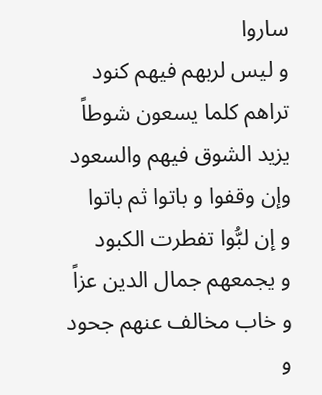ساروا
و ليس لربهم فيهم كنود
تراهم كلما يسعون شوطاً
يزيد الشوق فيهم والسعود
وإن وقفوا و باتوا ثم باتوا
و إن لبُّوا تفطرت الكبود
و يجمعهم جمال الدين عزاً
و خاب مخالف عنهم جحود
و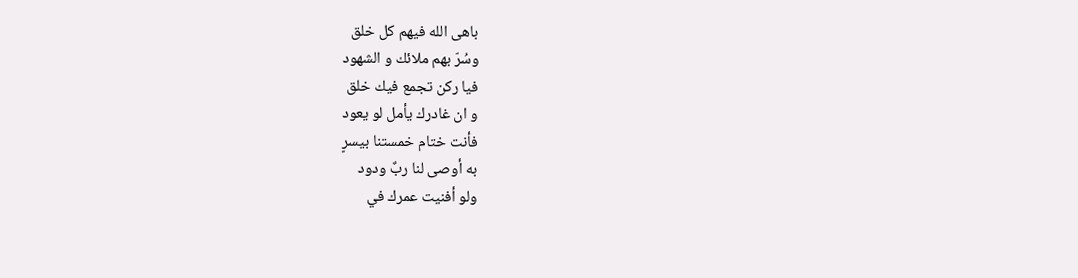باهى الله فيهم كل خلق
وسُرّ بهم ملائك و الشهود
فيا ركن تجمع فيك خلق
و ان غادرك يأمل لو يعود
فأنت ختام خمستنا بيسرٍ
به أوصى لنا ربٌ ودود
ولو أفنيت عمرك في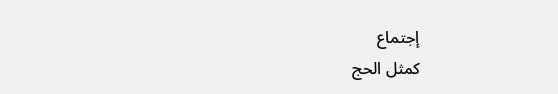إجتماع
كمثل الحج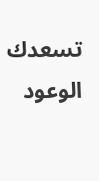تسعدك الوعود